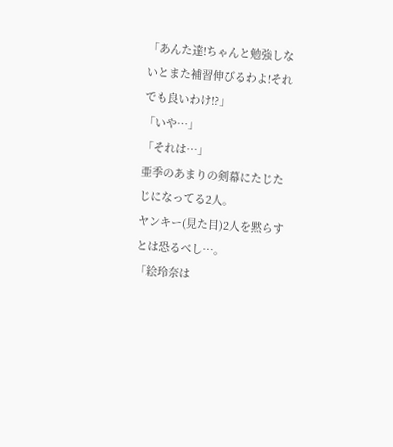「あんた達!ちゃんと勉強しないとまた補習伸びるわよ!それでも良いわけ!?」
「いや…」
「それは…」
亜季のあまりの剣幕にたじたじになってる2人。
ヤンキー(見た目)2人を黙らすとは恐るべし…。
「絵玲奈は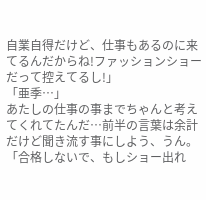自業自得だけど、仕事もあるのに来てるんだからね!ファッションショーだって控えてるし!」
「亜季…」
あたしの仕事の事までちゃんと考えてくれてたんだ…前半の言葉は余計だけど聞き流す事にしよう、うん。
「合格しないで、もしショー出れ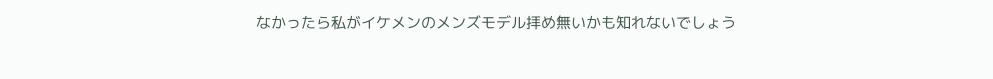なかったら私がイケメンのメンズモデル拝め無いかも知れないでしょう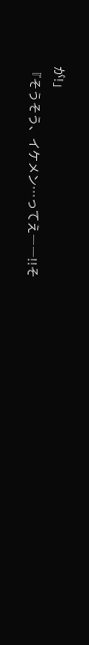が!」
『そうそう、イケメン…ってえ――!!そ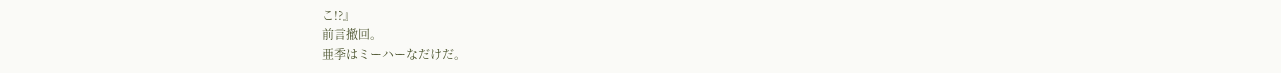こ!?』
前言撤回。
亜季はミーハーなだけだ。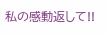私の感動返して!!